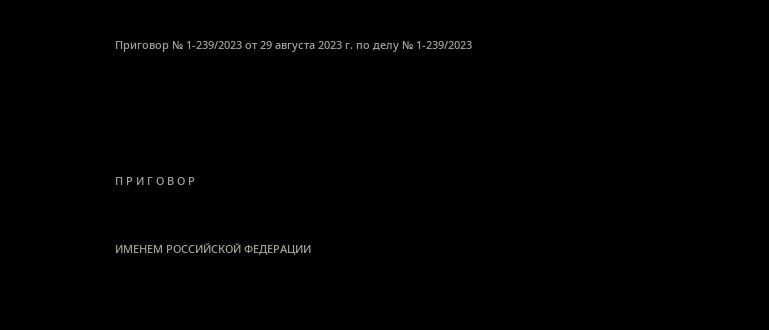Приговор № 1-239/2023 от 29 августа 2023 г. по делу № 1-239/2023





П Р И Г О В О Р


ИМЕНЕМ РОССИЙСКОЙ ФЕДЕРАЦИИ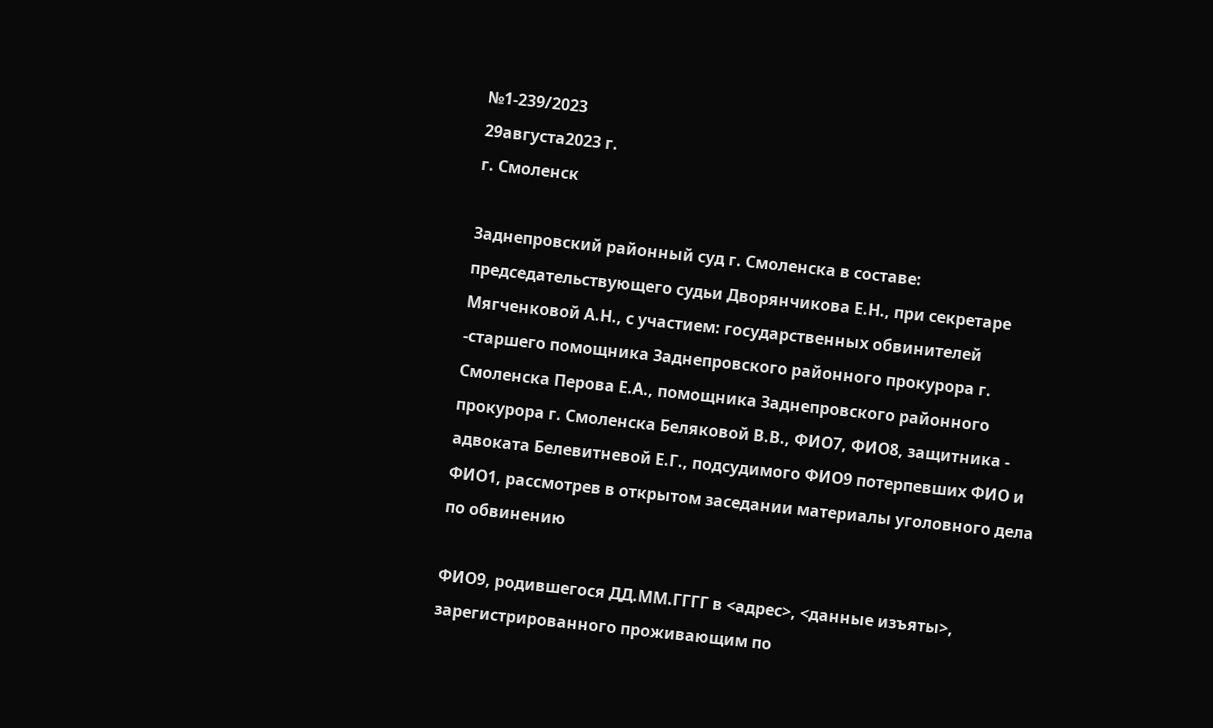№1-239/2023
29августа2023 г.
г. Смоленск

Заднепровский районный суд г. Смоленска в составе: председательствующего судьи Дворянчикова Е.Н., при секретаре Мягченковой А.Н., с участием: государственных обвинителей -старшего помощника Заднепровского районного прокурора г. Смоленска Перова Е.А., помощника Заднепровского районного прокурора г. Смоленска Беляковой В.В., ФИО7, ФИО8, защитника - адвоката Белевитневой Е.Г., подсудимого ФИО9 потерпевших ФИО и ФИО1, рассмотрев в открытом заседании материалы уголовного дела по обвинению

ФИО9, родившегося ДД.ММ.ГГГГ в <адрес>, <данные изъяты>, зарегистрированного проживающим по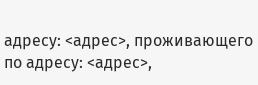адресу: <адрес>, проживающего по адресу: <адрес>,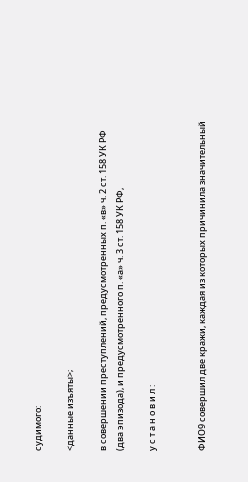судимого:

<данные изъяты>;

в совершении преступлений, предусмотренных п. «в» ч. 2 ст. 158 УК РФ (два эпизода), и предусмотренного п. «а» ч. 3 ст. 158 УК РФ,

у с т а н о в и л :


ФИО9 совершил две кражи, каждая из которых причинила значительный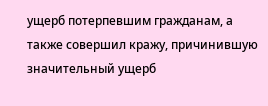ущерб потерпевшим гражданам, а также совершил кражу, причинившую значительный ущерб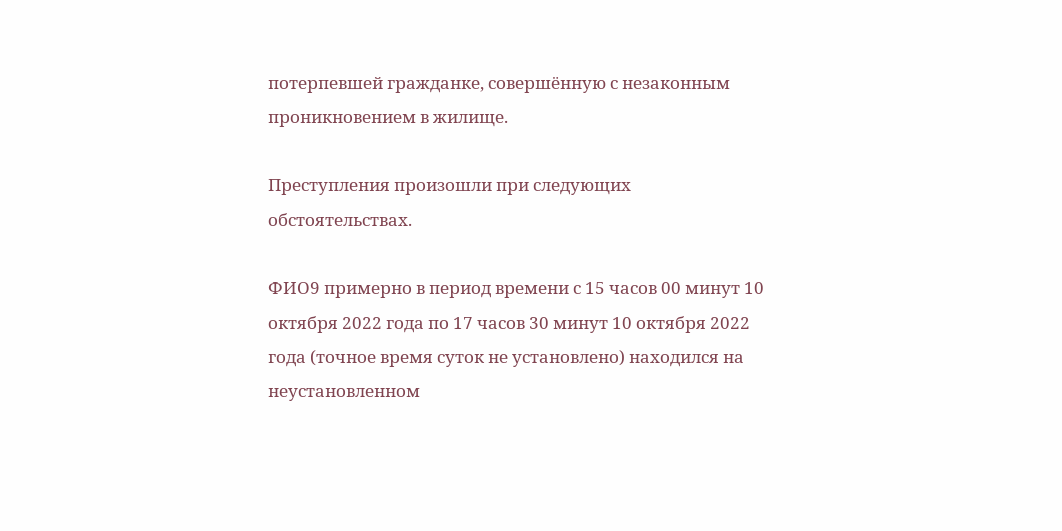потерпевшей гражданке, совершённую с незаконным проникновением в жилище.

Преступления произошли при следующих обстоятельствах.

ФИО9 примерно в период времени с 15 часов 00 минут 10 октября 2022 года по 17 часов 30 минут 10 октября 2022 года (точное время суток не установлено) находился на неустановленном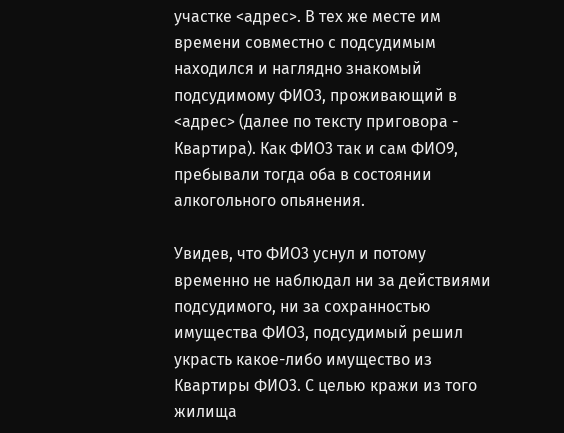участке <адрес>. В тех же месте им времени совместно с подсудимым находился и наглядно знакомый подсудимому ФИО3, проживающий в <адрес> (далее по тексту приговора - Квартира). Как ФИО3 так и сам ФИО9, пребывали тогда оба в состоянии алкогольного опьянения.

Увидев, что ФИО3 уснул и потому временно не наблюдал ни за действиями подсудимого, ни за сохранностью имущества ФИО3, подсудимый решил украсть какое-либо имущество из Квартиры ФИО3. С целью кражи из того жилища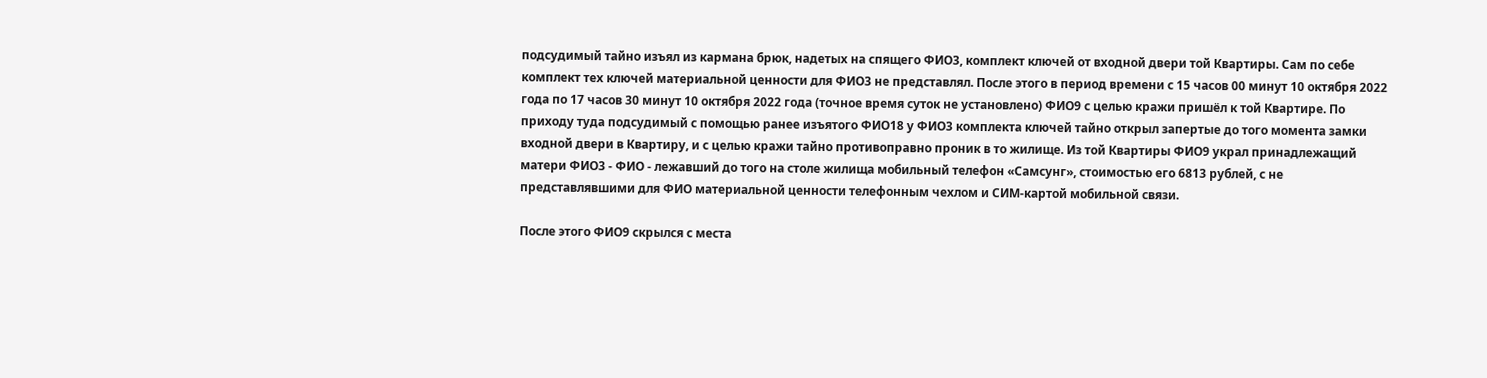подсудимый тайно изъял из кармана брюк, надетых на спящего ФИО3, комплект ключей от входной двери той Квартиры. Сам по себе комплект тех ключей материальной ценности для ФИО3 не представлял. После этого в период времени с 15 часов 00 минут 10 октября 2022 года по 17 часов 30 минут 10 октября 2022 года (точное время суток не установлено) ФИО9 с целью кражи пришёл к той Квартире. По приходу туда подсудимый с помощью ранее изъятого ФИО18 у ФИО3 комплекта ключей тайно открыл запертые до того момента замки входной двери в Квартиру, и с целью кражи тайно противоправно проник в то жилище. Из той Квартиры ФИО9 украл принадлежащий матери ФИО3 - ФИО - лежавший до того на столе жилища мобильный телефон «Самсунг», стоимостью его 6813 рублей, с не представлявшими для ФИО материальной ценности телефонным чехлом и СИМ-картой мобильной связи.

После этого ФИО9 скрылся с места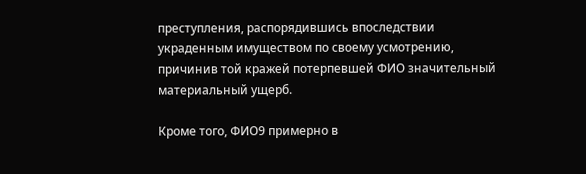преступления, распорядившись впоследствии украденным имуществом по своему усмотрению, причинив той кражей потерпевшей ФИО значительный материальный ущерб.

Кроме того, ФИО9 примерно в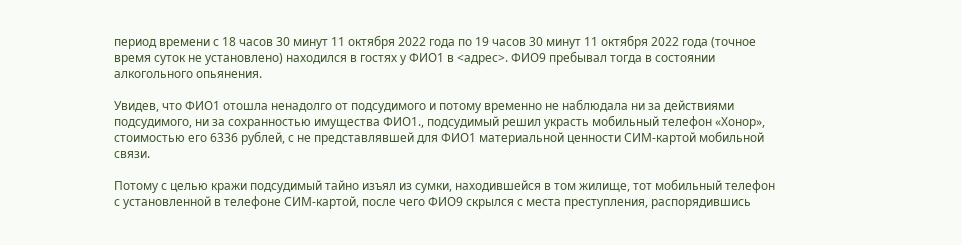период времени с 18 часов 30 минут 11 октября 2022 года по 19 часов 30 минут 11 октября 2022 года (точное время суток не установлено) находился в гостях у ФИО1 в <адрес>. ФИО9 пребывал тогда в состоянии алкогольного опьянения.

Увидев, что ФИО1 отошла ненадолго от подсудимого и потому временно не наблюдала ни за действиями подсудимого, ни за сохранностью имущества ФИО1., подсудимый решил украсть мобильный телефон «Хонор», стоимостью его 6336 рублей, с не представлявшей для ФИО1 материальной ценности СИМ-картой мобильной связи.

Потому с целью кражи подсудимый тайно изъял из сумки, находившейся в том жилище, тот мобильный телефон с установленной в телефоне СИМ-картой, после чего ФИО9 скрылся с места преступления, распорядившись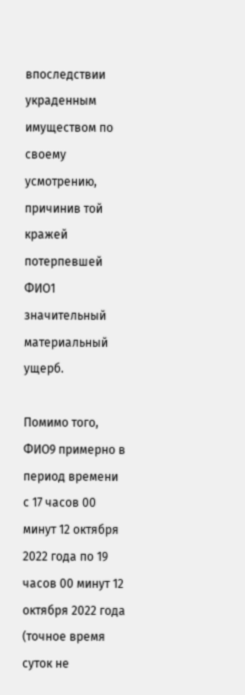впоследствии украденным имуществом по своему усмотрению, причинив той кражей потерпевшей ФИО1 значительный материальный ущерб.

Помимо того, ФИО9 примерно в период времени с 17 часов 00 минут 12 октября 2022 года по 19 часов 00 минут 12 октября 2022 года (точное время суток не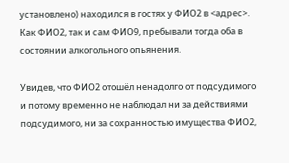установлено) находился в гостях у ФИО2 в <адрес>. Как ФИО2, так и сам ФИО9, пребывали тогда оба в состоянии алкогольного опьянения.

Увидев, что ФИО2 отошёл ненадолго от подсудимого и потому временно не наблюдал ни за действиями подсудимого, ни за сохранностью имущества ФИО2,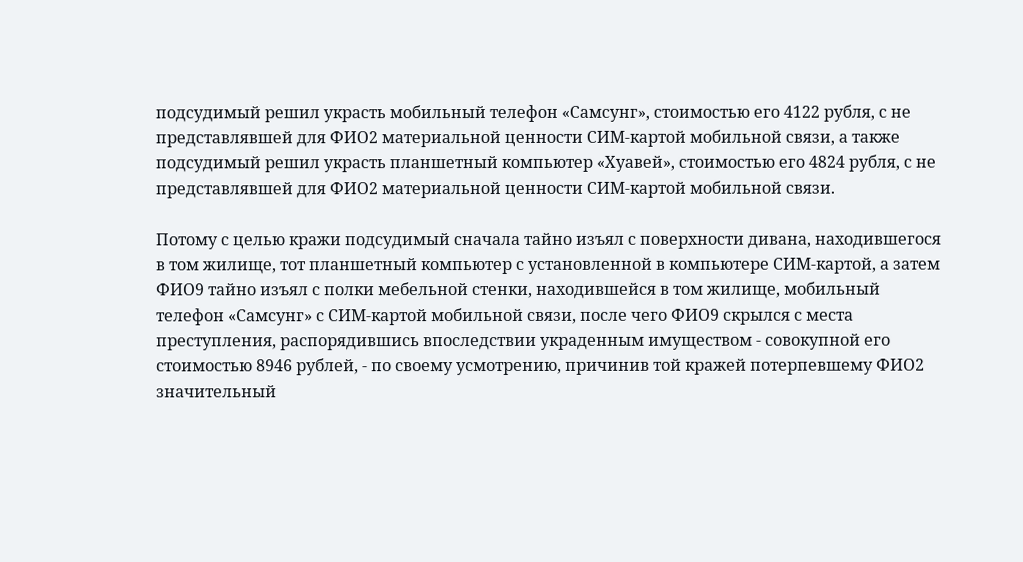подсудимый решил украсть мобильный телефон «Самсунг», стоимостью его 4122 рубля, с не представлявшей для ФИО2 материальной ценности СИМ-картой мобильной связи, а также подсудимый решил украсть планшетный компьютер «Хуавей», стоимостью его 4824 рубля, с не представлявшей для ФИО2 материальной ценности СИМ-картой мобильной связи.

Потому с целью кражи подсудимый сначала тайно изъял с поверхности дивана, находившегося в том жилище, тот планшетный компьютер с установленной в компьютере СИМ-картой, а затем ФИО9 тайно изъял с полки мебельной стенки, находившейся в том жилище, мобильный телефон «Самсунг» с СИМ-картой мобильной связи, после чего ФИО9 скрылся с места преступления, распорядившись впоследствии украденным имуществом - совокупной его стоимостью 8946 рублей, - по своему усмотрению, причинив той кражей потерпевшему ФИО2 значительный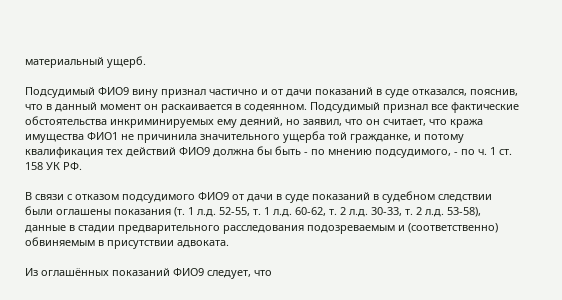материальный ущерб.

Подсудимый ФИО9 вину признал частично и от дачи показаний в суде отказался, пояснив, что в данный момент он раскаивается в содеянном. Подсудимый признал все фактические обстоятельства инкриминируемых ему деяний, но заявил, что он считает, что кража имущества ФИО1 не причинила значительного ущерба той гражданке, и потому квалификация тех действий ФИО9 должна бы быть - по мнению подсудимого, - по ч. 1 ст. 158 УК РФ.

В связи с отказом подсудимого ФИО9 от дачи в суде показаний в судебном следствии были оглашены показания (т. 1 л.д. 52-55, т. 1 л.д. 60-62, т. 2 л.д. 30-33, т. 2 л.д. 53-58), данные в стадии предварительного расследования подозреваемым и (соответственно) обвиняемым в присутствии адвоката.

Из оглашённых показаний ФИО9 следует, что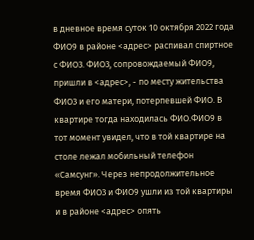в дневное время суток 10 октября 2022 года ФИО9 в районе <адрес> распивал спиртное с ФИО3. ФИО3, сопровождаемый ФИО9, пришли в <адрес>, - по месту жительства ФИО3 и его матери, потерпевшей ФИО. В квартире тогда находилась ФИО.ФИО9 в тот момент увидел, что в той квартире на столе лежал мобильный телефон «Самсунг». Через непродолжительное время ФИО3 и ФИО9 ушли из той квартиры и в районе <адрес> опять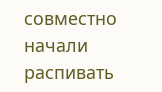совместно начали распивать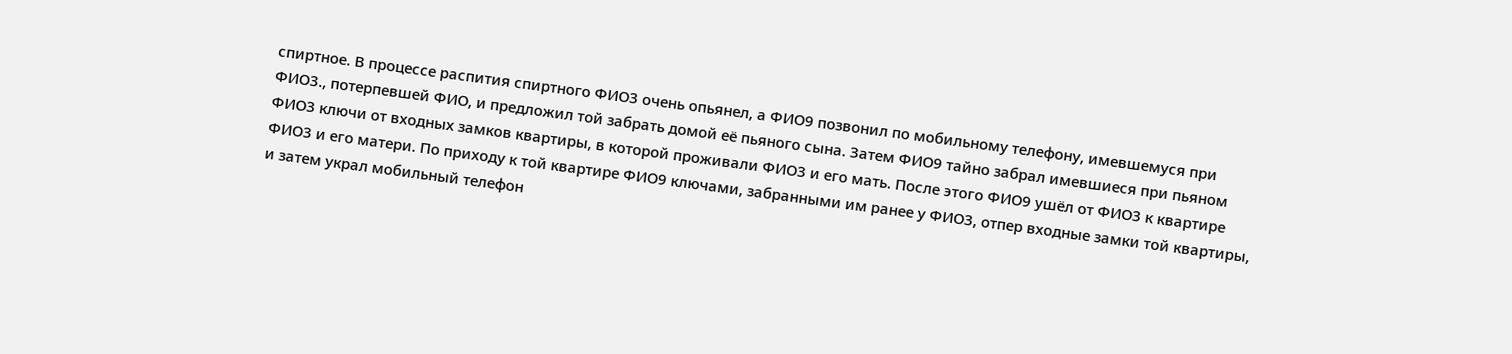спиртное. В процессе распития спиртного ФИО3 очень опьянел, а ФИО9 позвонил по мобильному телефону, имевшемуся при ФИО3., потерпевшей ФИО, и предложил той забрать домой её пьяного сына. Затем ФИО9 тайно забрал имевшиеся при пьяном ФИО3 ключи от входных замков квартиры, в которой проживали ФИО3 и его мать. После этого ФИО9 ушёл от ФИО3 к квартире ФИО3 и его матери. По приходу к той квартире ФИО9 ключами, забранными им ранее у ФИО3, отпер входные замки той квартиры, и затем украл мобильный телефон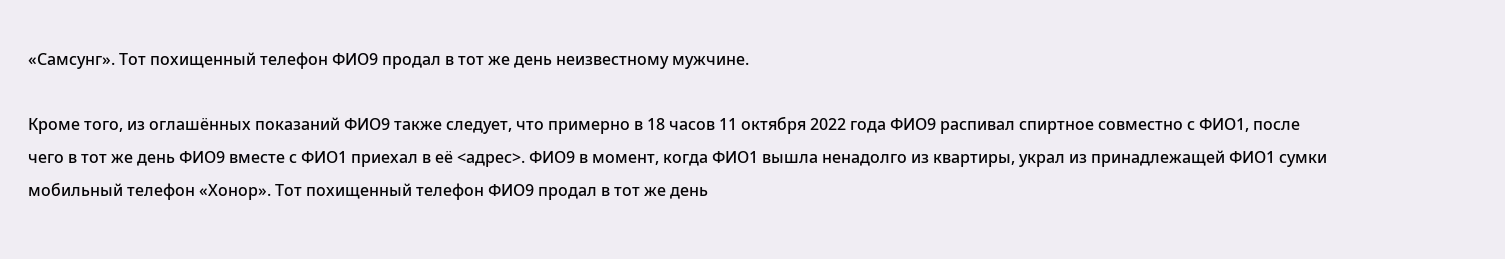«Самсунг». Тот похищенный телефон ФИО9 продал в тот же день неизвестному мужчине.

Кроме того, из оглашённых показаний ФИО9 также следует, что примерно в 18 часов 11 октября 2022 года ФИО9 распивал спиртное совместно с ФИО1, после чего в тот же день ФИО9 вместе с ФИО1 приехал в её <адрес>. ФИО9 в момент, когда ФИО1 вышла ненадолго из квартиры, украл из принадлежащей ФИО1 сумки мобильный телефон «Хонор». Тот похищенный телефон ФИО9 продал в тот же день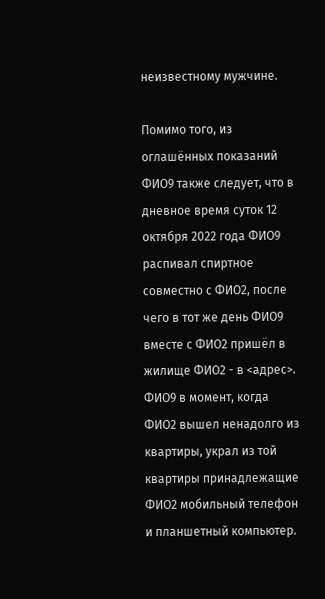неизвестному мужчине.

Помимо того, из оглашённых показаний ФИО9 также следует, что в дневное время суток 12 октября 2022 года ФИО9 распивал спиртное совместно с ФИО2, после чего в тот же день ФИО9 вместе с ФИО2 пришёл в жилище ФИО2 - в <адрес>. ФИО9 в момент, когда ФИО2 вышел ненадолго из квартиры, украл из той квартиры принадлежащие ФИО2 мобильный телефон и планшетный компьютер.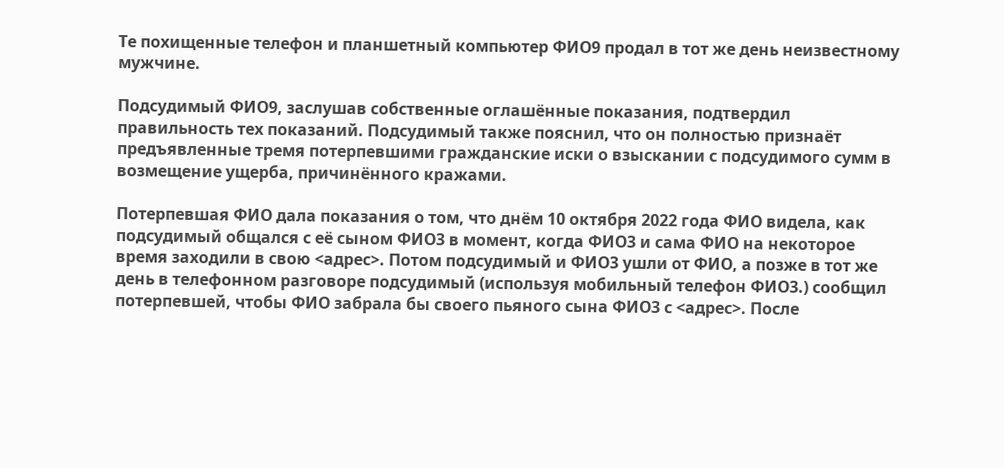Те похищенные телефон и планшетный компьютер ФИО9 продал в тот же день неизвестному мужчине.

Подсудимый ФИО9, заслушав собственные оглашённые показания, подтвердил правильность тех показаний. Подсудимый также пояснил, что он полностью признаёт предъявленные тремя потерпевшими гражданские иски о взыскании с подсудимого сумм в возмещение ущерба, причинённого кражами.

Потерпевшая ФИО дала показания о том, что днём 10 октября 2022 года ФИО видела, как подсудимый общался с её сыном ФИО3 в момент, когда ФИО3 и сама ФИО на некоторое время заходили в свою <адрес>. Потом подсудимый и ФИО3 ушли от ФИО, а позже в тот же день в телефонном разговоре подсудимый (используя мобильный телефон ФИО3.) сообщил потерпевшей, чтобы ФИО забрала бы своего пьяного сына ФИО3 с <адрес>. После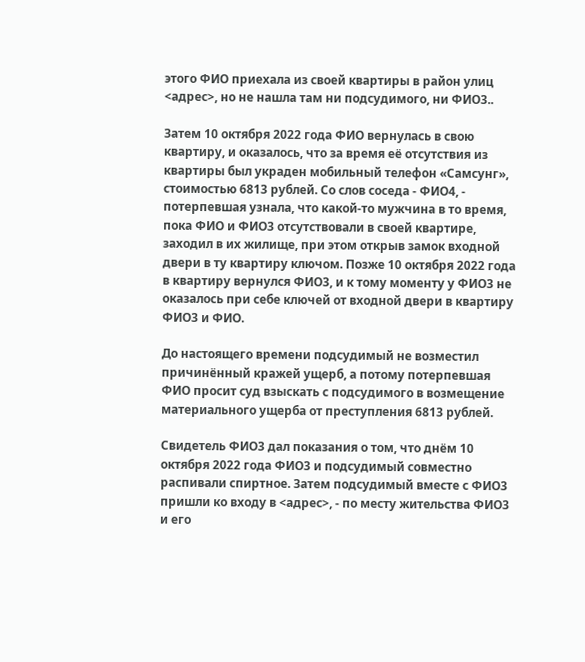этого ФИО приехала из своей квартиры в район улиц <адрес>, но не нашла там ни подсудимого, ни ФИО3..

Затем 10 октября 2022 года ФИО вернулась в свою квартиру, и оказалось, что за время её отсутствия из квартиры был украден мобильный телефон «Самсунг», стоимостью 6813 рублей. Со слов соседа - ФИО4, - потерпевшая узнала, что какой-то мужчина в то время, пока ФИО и ФИО3 отсутствовали в своей квартире, заходил в их жилище, при этом открыв замок входной двери в ту квартиру ключом. Позже 10 октября 2022 года в квартиру вернулся ФИО3, и к тому моменту у ФИО3 не оказалось при себе ключей от входной двери в квартиру ФИО3 и ФИО.

До настоящего времени подсудимый не возместил причинённый кражей ущерб, а потому потерпевшая ФИО просит суд взыскать с подсудимого в возмещение материального ущерба от преступления 6813 рублей.

Свидетель ФИО3 дал показания о том, что днём 10 октября 2022 года ФИО3 и подсудимый совместно распивали спиртное. Затем подсудимый вместе с ФИО3 пришли ко входу в <адрес>, - по месту жительства ФИО3 и его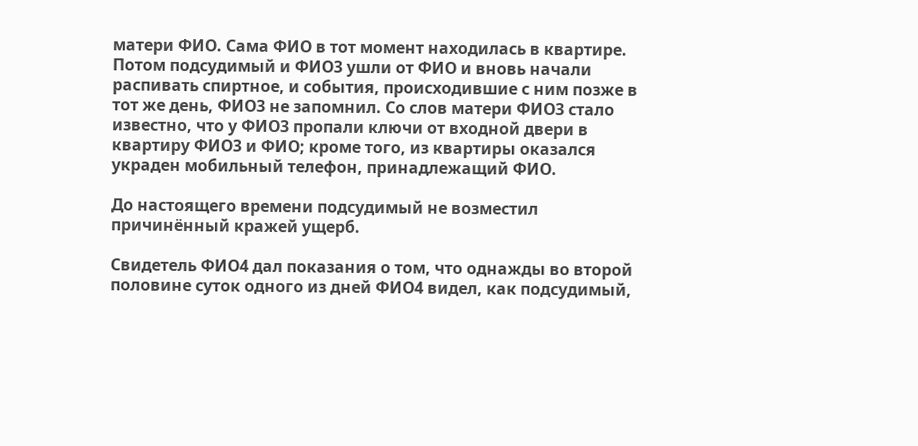матери ФИО. Сама ФИО в тот момент находилась в квартире. Потом подсудимый и ФИО3 ушли от ФИО и вновь начали распивать спиртное, и события, происходившие с ним позже в тот же день, ФИО3 не запомнил. Со слов матери ФИО3 стало известно, что у ФИО3 пропали ключи от входной двери в квартиру ФИО3 и ФИО; кроме того, из квартиры оказался украден мобильный телефон, принадлежащий ФИО.

До настоящего времени подсудимый не возместил причинённый кражей ущерб.

Свидетель ФИО4 дал показания о том, что однажды во второй половине суток одного из дней ФИО4 видел, как подсудимый,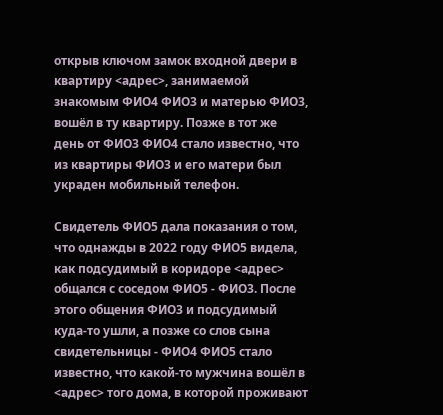открыв ключом замок входной двери в квартиру <адрес>, занимаемой знакомым ФИО4 ФИО3 и матерью ФИО3, вошёл в ту квартиру. Позже в тот же день от ФИО3 ФИО4 стало известно, что из квартиры ФИО3 и его матери был украден мобильный телефон.

Свидетель ФИО5 дала показания о том, что однажды в 2022 году ФИО5 видела, как подсудимый в коридоре <адрес> общался с соседом ФИО5 - ФИО3. После этого общения ФИО3 и подсудимый куда-то ушли, а позже со слов сына свидетельницы - ФИО4 ФИО5 стало известно, что какой-то мужчина вошёл в <адрес> того дома, в которой проживают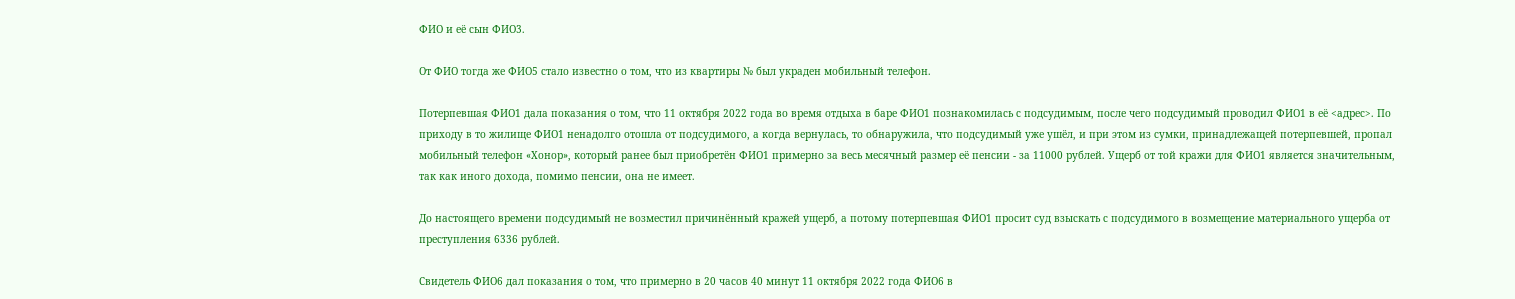ФИО и её сын ФИО3.

От ФИО тогда же ФИО5 стало известно о том, что из квартиры № был украден мобильный телефон.

Потерпевшая ФИО1 дала показания о том, что 11 октября 2022 года во время отдыха в баре ФИО1 познакомилась с подсудимым, после чего подсудимый проводил ФИО1 в её <адрес>. По приходу в то жилище ФИО1 ненадолго отошла от подсудимого, а когда вернулась, то обнаружила, что подсудимый уже ушёл, и при этом из сумки, принадлежащей потерпевшей, пропал мобильный телефон «Хонор», который ранее был приобретён ФИО1 примерно за весь месячный размер её пенсии - за 11000 рублей. Ущерб от той кражи для ФИО1 является значительным, так как иного дохода, помимо пенсии, она не имеет.

До настоящего времени подсудимый не возместил причинённый кражей ущерб, а потому потерпевшая ФИО1 просит суд взыскать с подсудимого в возмещение материального ущерба от преступления 6336 рублей.

Свидетель ФИО6 дал показания о том, что примерно в 20 часов 40 минут 11 октября 2022 года ФИО6 в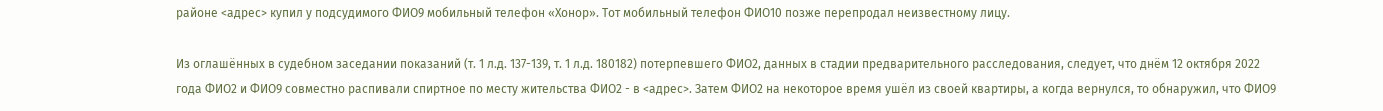районе <адрес> купил у подсудимого ФИО9 мобильный телефон «Хонор». Тот мобильный телефон ФИО10 позже перепродал неизвестному лицу.

Из оглашённых в судебном заседании показаний (т. 1 л.д. 137-139, т. 1 л.д. 180182) потерпевшего ФИО2, данных в стадии предварительного расследования, следует, что днём 12 октября 2022 года ФИО2 и ФИО9 совместно распивали спиртное по месту жительства ФИО2 - в <адрес>. Затем ФИО2 на некоторое время ушёл из своей квартиры, а когда вернулся, то обнаружил, что ФИО9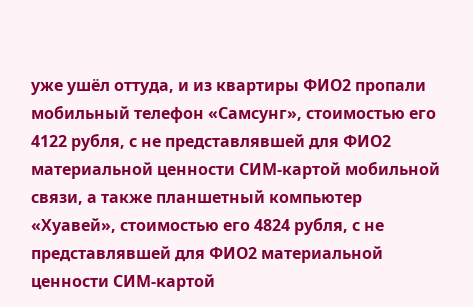уже ушёл оттуда, и из квартиры ФИО2 пропали мобильный телефон «Самсунг», стоимостью его 4122 рубля, с не представлявшей для ФИО2 материальной ценности СИМ-картой мобильной связи, а также планшетный компьютер «Хуавей», стоимостью его 4824 рубля, с не представлявшей для ФИО2 материальной ценности СИМ-картой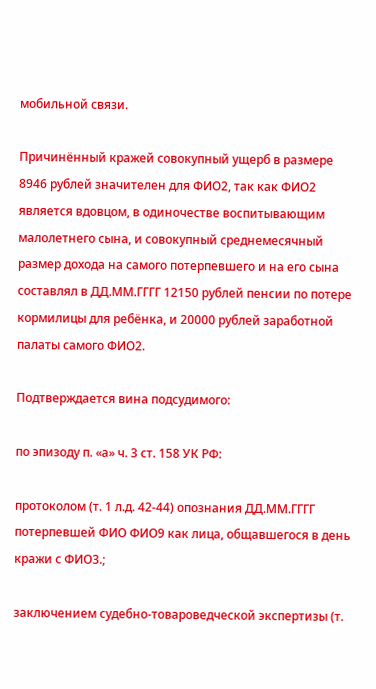мобильной связи.

Причинённый кражей совокупный ущерб в размере 8946 рублей значителен для ФИО2, так как ФИО2 является вдовцом, в одиночестве воспитывающим малолетнего сына, и совокупный среднемесячный размер дохода на самого потерпевшего и на его сына составлял в ДД.ММ.ГГГГ 12150 рублей пенсии по потере кормилицы для ребёнка, и 20000 рублей заработной палаты самого ФИО2.

Подтверждается вина подсудимого:

по эпизоду п. «а» ч. 3 ст. 158 УК РФ:

протоколом (т. 1 л.д. 42-44) опознания ДД.ММ.ГГГГ потерпевшей ФИО ФИО9 как лица, общавшегося в день кражи с ФИО3.;

заключением судебно-товароведческой экспертизы (т.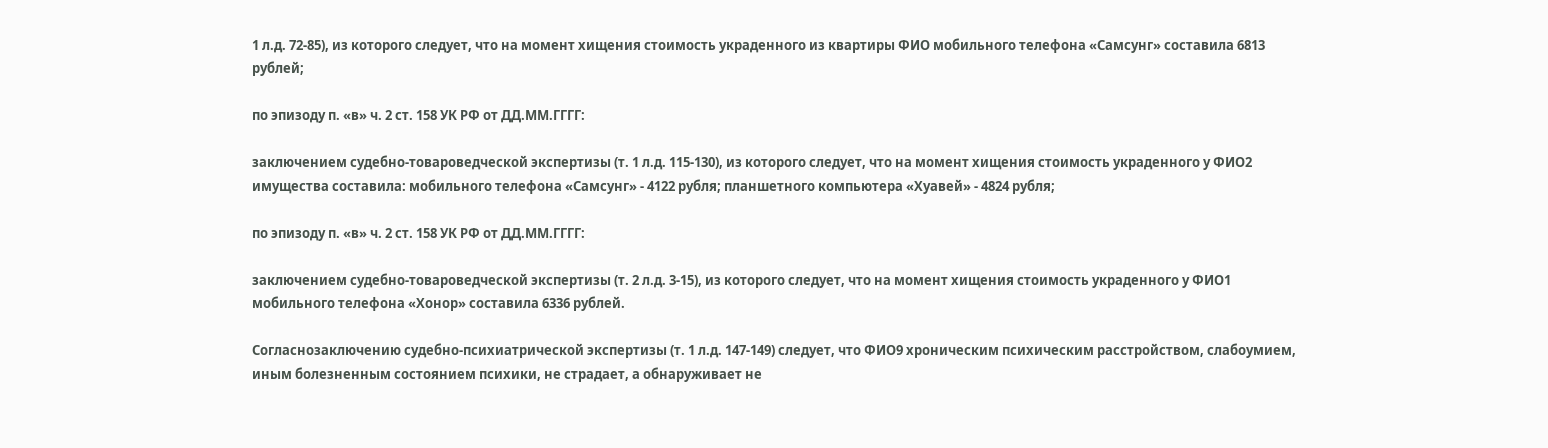1 л.д. 72-85), из которого следует, что на момент хищения стоимость украденного из квартиры ФИО мобильного телефона «Самсунг» составила 6813 рублей;

по эпизоду п. «в» ч. 2 ст. 158 УК РФ от ДД.ММ.ГГГГ:

заключением судебно-товароведческой экспертизы (т. 1 л.д. 115-130), из которого следует, что на момент хищения стоимость украденного у ФИО2 имущества составила: мобильного телефона «Самсунг» - 4122 рубля; планшетного компьютера «Хуавей» - 4824 рубля;

по эпизоду п. «в» ч. 2 ст. 158 УК РФ от ДД.ММ.ГГГГ:

заключением судебно-товароведческой экспертизы (т. 2 л.д. 3-15), из которого следует, что на момент хищения стоимость украденного у ФИО1 мобильного телефона «Хонор» составила 6336 рублей.

Согласнозаключению судебно-психиатрической экспертизы (т. 1 л.д. 147-149) следует, что ФИО9 хроническим психическим расстройством, слабоумием, иным болезненным состоянием психики, не страдает, а обнаруживает не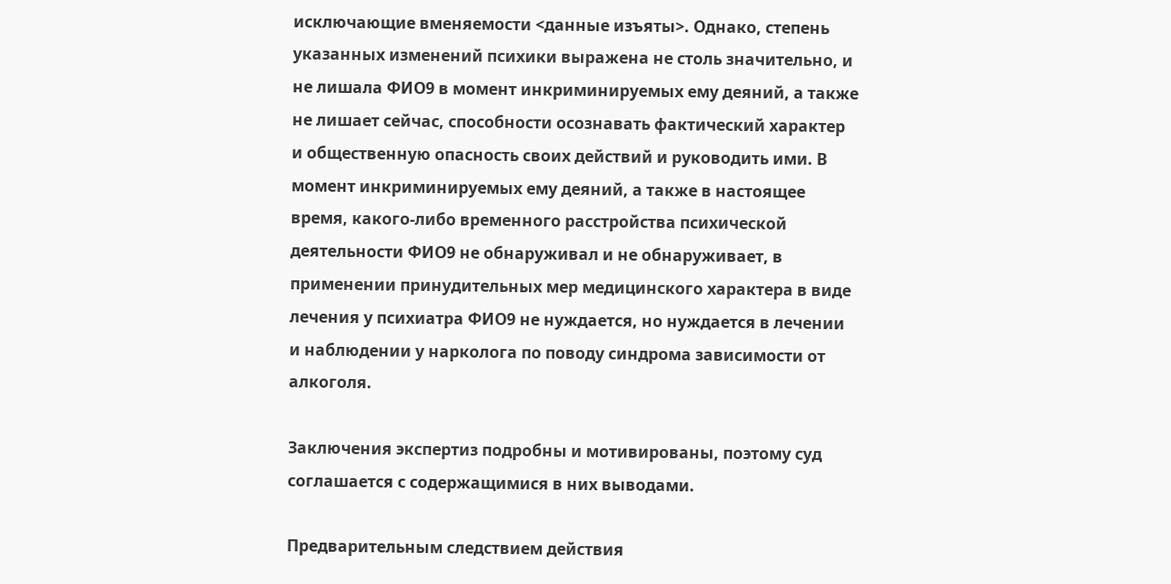исключающие вменяемости <данные изъяты>. Однако, степень указанных изменений психики выражена не столь значительно, и не лишала ФИО9 в момент инкриминируемых ему деяний, а также не лишает сейчас, способности осознавать фактический характер и общественную опасность своих действий и руководить ими. В момент инкриминируемых ему деяний, а также в настоящее время, какого-либо временного расстройства психической деятельности ФИО9 не обнаруживал и не обнаруживает, в применении принудительных мер медицинского характера в виде лечения у психиатра ФИО9 не нуждается, но нуждается в лечении и наблюдении у нарколога по поводу синдрома зависимости от алкоголя.

Заключения экспертиз подробны и мотивированы, поэтому суд соглашается с содержащимися в них выводами.

Предварительным следствием действия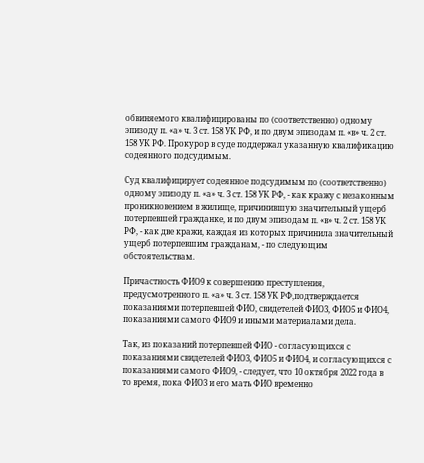обвиняемого квалифицированы по (соответственно) одному эпизоду п. «а» ч. 3 ст. 158 УК РФ, и по двум эпизодам п. «в» ч. 2 ст. 158 УК РФ. Прокурор в суде поддержал указанную квалификацию содеянного подсудимым.

Суд квалифицирует содеянное подсудимым по (соответственно) одному эпизоду п. «а» ч. 3 ст. 158 УК РФ, - как кражу с незаконным проникновением в жилище, причинившую значительный ущерб потерпевшей гражданке, и по двум эпизодам п. «в» ч. 2 ст. 158 УК РФ, - как две кражи, каждая из которых причинила значительный ущерб потерпевшим гражданам, - по следующим обстоятельствам.

Причастность ФИО9 к совершению преступления, предусмотренного п. «а» ч. 3 ст. 158 УК РФ,подтверждается показаниями потерпевшей ФИО, свидетелей ФИО3, ФИО5 и ФИО4, показаниями самого ФИО9 и иными материалами дела.

Так, из показаний потерпевшей ФИО - согласующихся с показаниями свидетелей ФИО3, ФИО5 и ФИО4, и согласующихся с показаниями самого ФИО9, - следует, что 10 октября 2022 года в то время, пока ФИО3 и его мать ФИО временно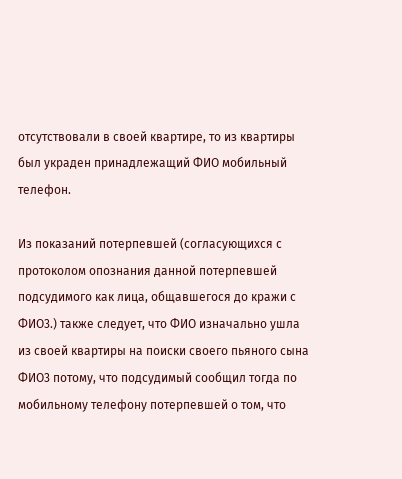отсутствовали в своей квартире, то из квартиры был украден принадлежащий ФИО мобильный телефон.

Из показаний потерпевшей (согласующихся с протоколом опознания данной потерпевшей подсудимого как лица, общавшегося до кражи с ФИО3.) также следует, что ФИО изначально ушла из своей квартиры на поиски своего пьяного сына ФИО3 потому, что подсудимый сообщил тогда по мобильному телефону потерпевшей о том, что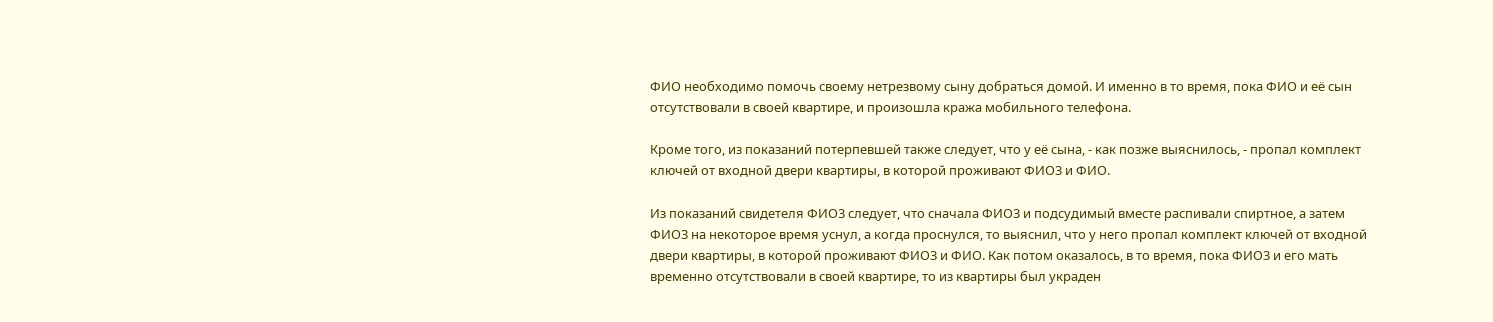ФИО необходимо помочь своему нетрезвому сыну добраться домой. И именно в то время, пока ФИО и её сын отсутствовали в своей квартире, и произошла кража мобильного телефона.

Кроме того, из показаний потерпевшей также следует, что у её сына, - как позже выяснилось, - пропал комплект ключей от входной двери квартиры, в которой проживают ФИО3 и ФИО.

Из показаний свидетеля ФИО3 следует, что сначала ФИО3 и подсудимый вместе распивали спиртное, а затем ФИО3 на некоторое время уснул, а когда проснулся, то выяснил, что у него пропал комплект ключей от входной двери квартиры, в которой проживают ФИО3 и ФИО. Как потом оказалось, в то время, пока ФИО3 и его мать временно отсутствовали в своей квартире, то из квартиры был украден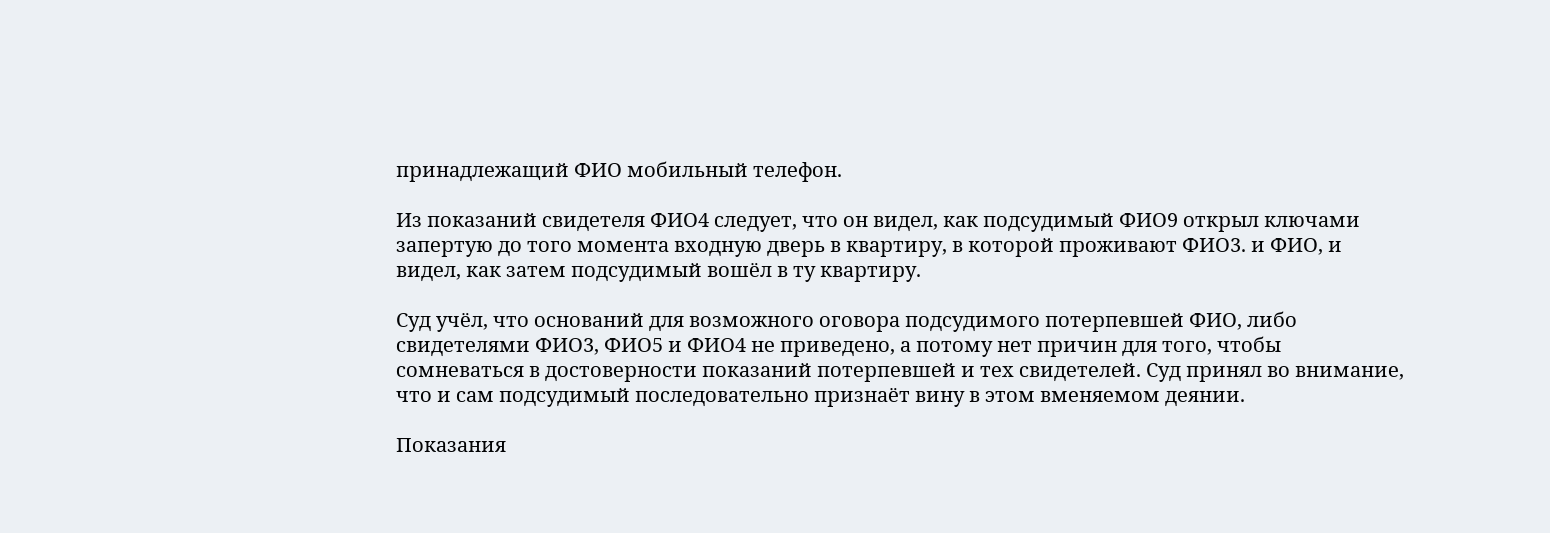принадлежащий ФИО мобильный телефон.

Из показаний свидетеля ФИО4 следует, что он видел, как подсудимый ФИО9 открыл ключами запертую до того момента входную дверь в квартиру, в которой проживают ФИО3. и ФИО, и видел, как затем подсудимый вошёл в ту квартиру.

Суд учёл, что оснований для возможного оговора подсудимого потерпевшей ФИО, либо свидетелями ФИО3, ФИО5 и ФИО4 не приведено, а потому нет причин для того, чтобы сомневаться в достоверности показаний потерпевшей и тех свидетелей. Суд принял во внимание, что и сам подсудимый последовательно признаёт вину в этом вменяемом деянии.

Показания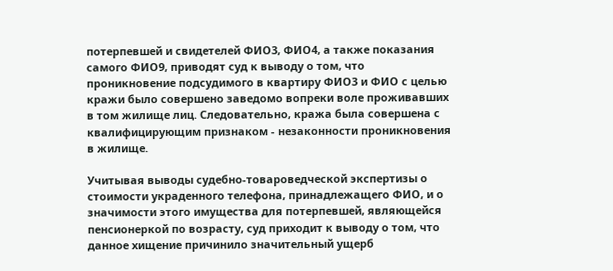потерпевшей и свидетелей ФИО3, ФИО4, а также показания самого ФИО9, приводят суд к выводу о том, что проникновение подсудимого в квартиру ФИО3 и ФИО с целью кражи было совершено заведомо вопреки воле проживавших в том жилище лиц. Следовательно, кража была совершена с квалифицирующим признаком - незаконности проникновения в жилище.

Учитывая выводы судебно-товароведческой экспертизы о стоимости украденного телефона, принадлежащего ФИО, и о значимости этого имущества для потерпевшей, являющейся пенсионеркой по возрасту, суд приходит к выводу о том, что данное хищение причинило значительный ущерб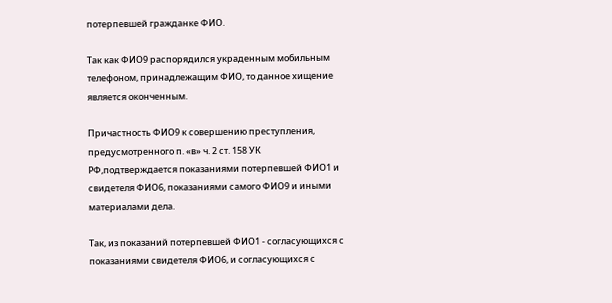потерпевшей гражданке ФИО.

Так как ФИО9 распорядился украденным мобильным телефоном, принадлежащим ФИО, то данное хищение является оконченным.

Причастность ФИО9 к совершению преступления, предусмотренного п. «в» ч. 2 ст. 158 УК РФ,подтверждается показаниями потерпевшей ФИО1 и свидетеля ФИО6, показаниями самого ФИО9 и иными материалами дела.

Так, из показаний потерпевшей ФИО1 - согласующихся с показаниями свидетеля ФИО6, и согласующихся с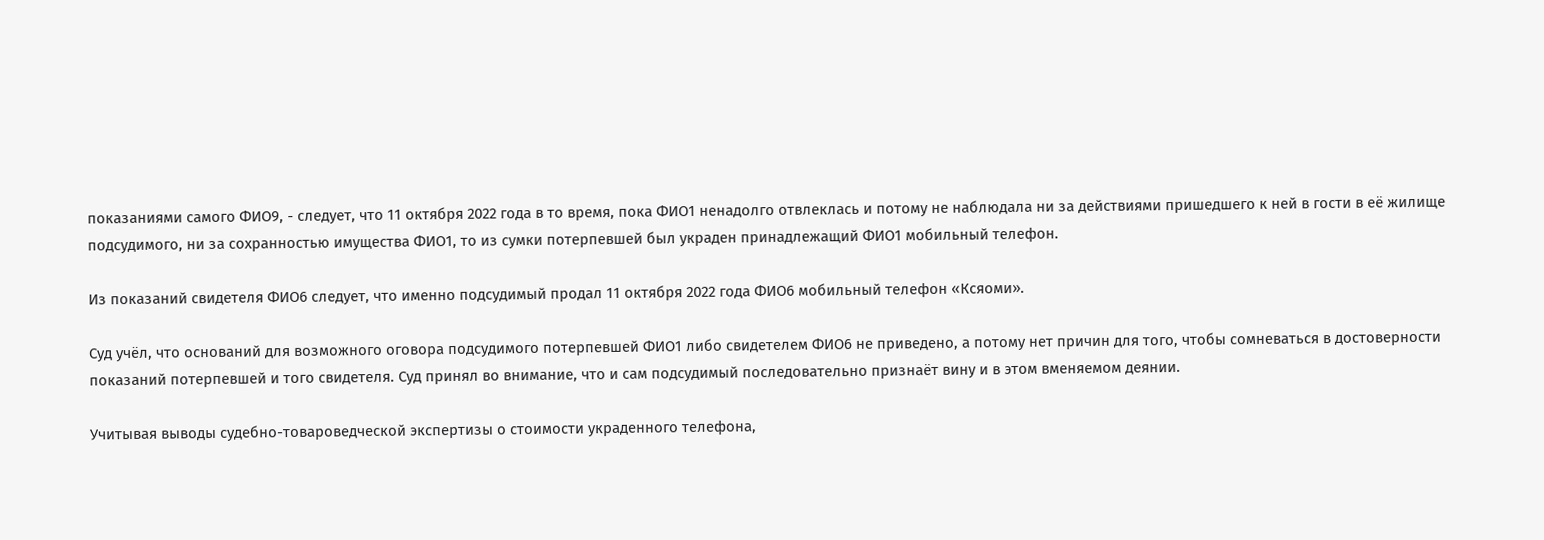показаниями самого ФИО9, - следует, что 11 октября 2022 года в то время, пока ФИО1 ненадолго отвлеклась и потому не наблюдала ни за действиями пришедшего к ней в гости в её жилище подсудимого, ни за сохранностью имущества ФИО1, то из сумки потерпевшей был украден принадлежащий ФИО1 мобильный телефон.

Из показаний свидетеля ФИО6 следует, что именно подсудимый продал 11 октября 2022 года ФИО6 мобильный телефон «Ксяоми».

Суд учёл, что оснований для возможного оговора подсудимого потерпевшей ФИО1 либо свидетелем ФИО6 не приведено, а потому нет причин для того, чтобы сомневаться в достоверности показаний потерпевшей и того свидетеля. Суд принял во внимание, что и сам подсудимый последовательно признаёт вину и в этом вменяемом деянии.

Учитывая выводы судебно-товароведческой экспертизы о стоимости украденного телефона,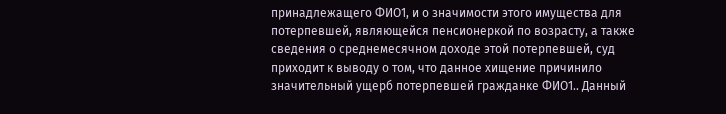принадлежащего ФИО1, и о значимости этого имущества для потерпевшей, являющейся пенсионеркой по возрасту, а также сведения о среднемесячном доходе этой потерпевшей, суд приходит к выводу о том, что данное хищение причинило значительный ущерб потерпевшей гражданке ФИО1.. Данный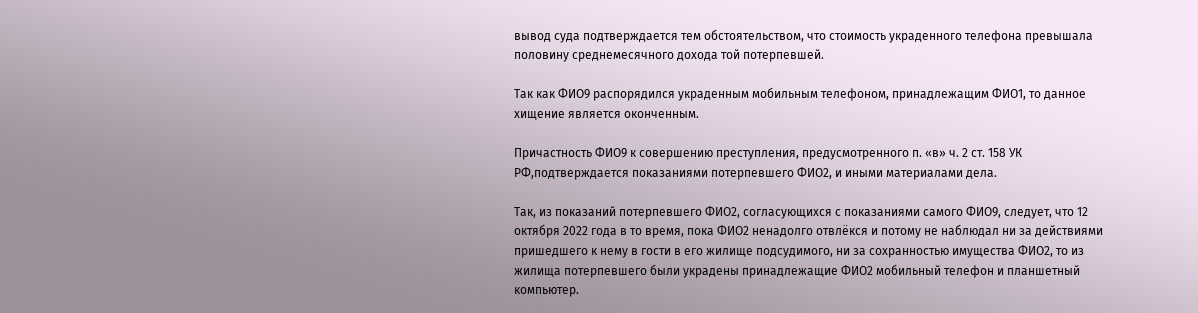вывод суда подтверждается тем обстоятельством, что стоимость украденного телефона превышала половину среднемесячного дохода той потерпевшей.

Так как ФИО9 распорядился украденным мобильным телефоном, принадлежащим ФИО1, то данное хищение является оконченным.

Причастность ФИО9 к совершению преступления, предусмотренного п. «в» ч. 2 ст. 158 УК РФ,подтверждается показаниями потерпевшего ФИО2, и иными материалами дела.

Так, из показаний потерпевшего ФИО2, согласующихся с показаниями самого ФИО9, следует, что 12 октября 2022 года в то время, пока ФИО2 ненадолго отвлёкся и потому не наблюдал ни за действиями пришедшего к нему в гости в его жилище подсудимого, ни за сохранностью имущества ФИО2, то из жилища потерпевшего были украдены принадлежащие ФИО2 мобильный телефон и планшетный компьютер.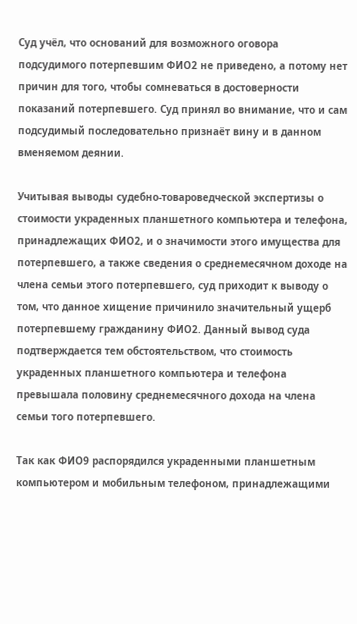Суд учёл, что оснований для возможного оговора подсудимого потерпевшим ФИО2 не приведено, а потому нет причин для того, чтобы сомневаться в достоверности показаний потерпевшего. Суд принял во внимание, что и сам подсудимый последовательно признаёт вину и в данном вменяемом деянии.

Учитывая выводы судебно-товароведческой экспертизы о стоимости украденных планшетного компьютера и телефона, принадлежащих ФИО2, и о значимости этого имущества для потерпевшего, а также сведения о среднемесячном доходе на члена семьи этого потерпевшего, суд приходит к выводу о том, что данное хищение причинило значительный ущерб потерпевшему гражданину ФИО2. Данный вывод суда подтверждается тем обстоятельством, что стоимость украденных планшетного компьютера и телефона превышала половину среднемесячного дохода на члена семьи того потерпевшего.

Так как ФИО9 распорядился украденными планшетным компьютером и мобильным телефоном, принадлежащими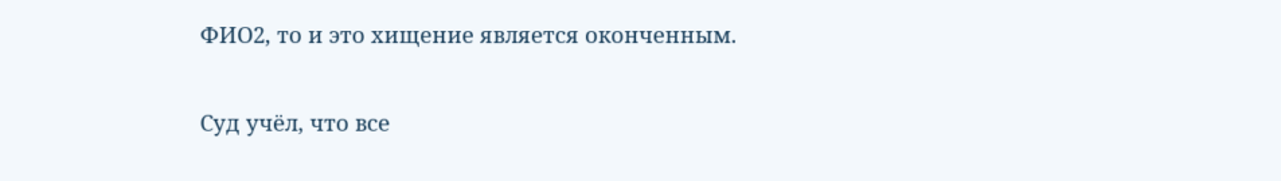ФИО2, то и это хищение является оконченным.

Суд учёл, что все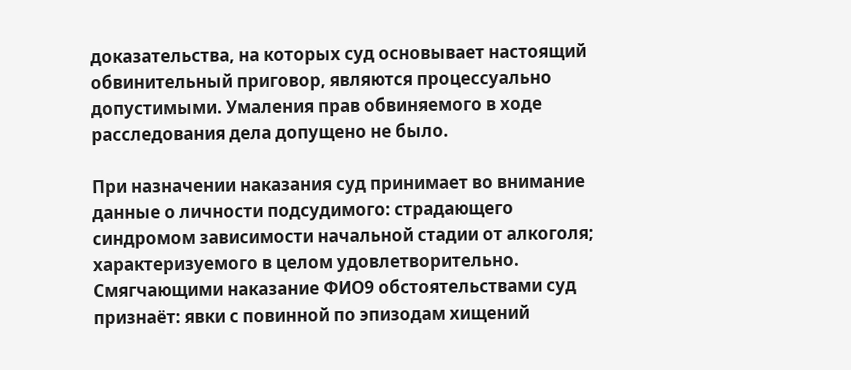доказательства, на которых суд основывает настоящий обвинительный приговор, являются процессуально допустимыми. Умаления прав обвиняемого в ходе расследования дела допущено не было.

При назначении наказания суд принимает во внимание данные о личности подсудимого: страдающего синдромом зависимости начальной стадии от алкоголя; характеризуемого в целом удовлетворительно. Смягчающими наказание ФИО9 обстоятельствами суд признаёт: явки с повинной по эпизодам хищений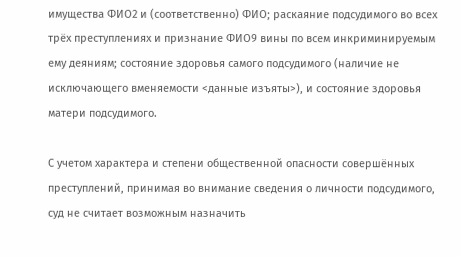имущества ФИО2 и (соответственно) ФИО; раскаяние подсудимого во всех трёх преступлениях и признание ФИО9 вины по всем инкриминируемым ему деяниям; состояние здоровья самого подсудимого (наличие не исключающего вменяемости <данные изъяты>), и состояние здоровья матери подсудимого.

С учетом характера и степени общественной опасности совершённых преступлений, принимая во внимание сведения о личности подсудимого, суд не считает возможным назначить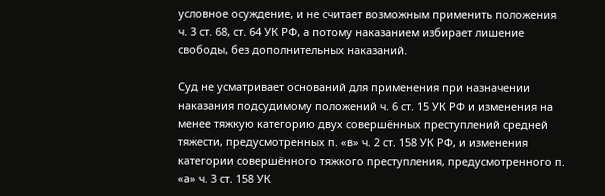условное осуждение, и не считает возможным применить положения ч. 3 ст. 68, ст. 64 УК РФ, а потому наказанием избирает лишение свободы, без дополнительных наказаний.

Суд не усматривает оснований для применения при назначении наказания подсудимому положений ч. 6 ст. 15 УК РФ и изменения на менее тяжкую категорию двух совершённых преступлений средней тяжести, предусмотренных п. «в» ч. 2 ст. 158 УК РФ, и изменения категории совершённого тяжкого преступления, предусмотренного п. «а» ч. 3 ст. 158 УК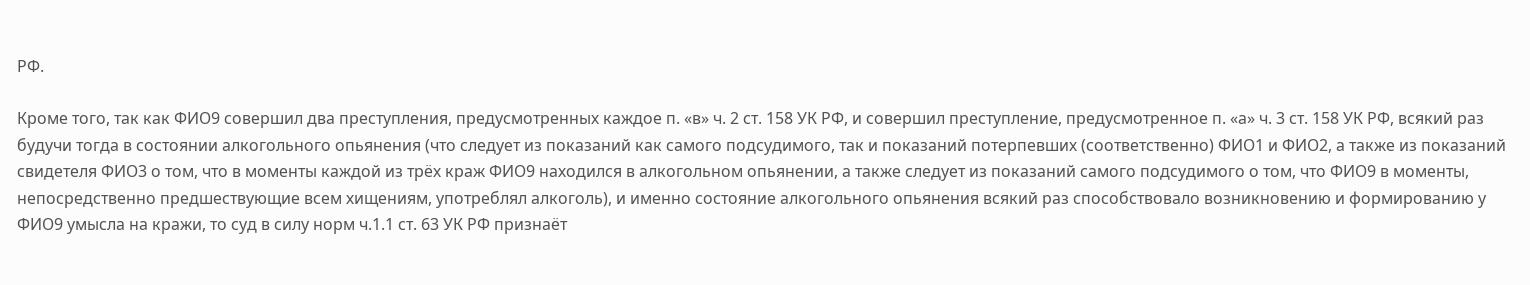РФ.

Кроме того, так как ФИО9 совершил два преступления, предусмотренных каждое п. «в» ч. 2 ст. 158 УК РФ, и совершил преступление, предусмотренное п. «а» ч. 3 ст. 158 УК РФ, всякий раз будучи тогда в состоянии алкогольного опьянения (что следует из показаний как самого подсудимого, так и показаний потерпевших (соответственно) ФИО1 и ФИО2, а также из показаний свидетеля ФИО3 о том, что в моменты каждой из трёх краж ФИО9 находился в алкогольном опьянении, а также следует из показаний самого подсудимого о том, что ФИО9 в моменты, непосредственно предшествующие всем хищениям, употреблял алкоголь), и именно состояние алкогольного опьянения всякий раз способствовало возникновению и формированию у ФИО9 умысла на кражи, то суд в силу норм ч.1.1 ст. 63 УК РФ признаёт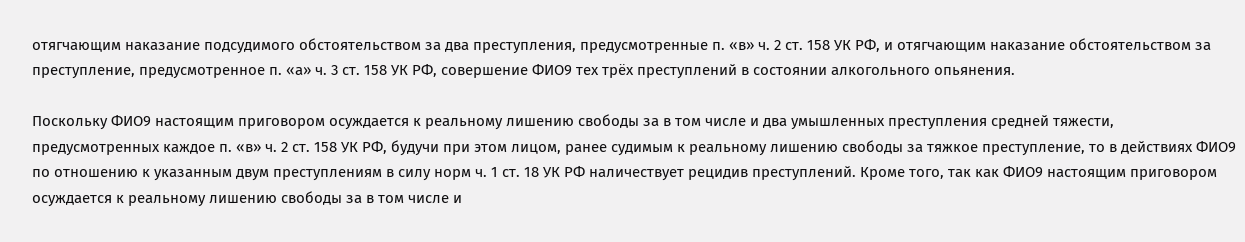отягчающим наказание подсудимого обстоятельством за два преступления, предусмотренные п. «в» ч. 2 ст. 158 УК РФ, и отягчающим наказание обстоятельством за преступление, предусмотренное п. «а» ч. 3 ст. 158 УК РФ, совершение ФИО9 тех трёх преступлений в состоянии алкогольного опьянения.

Поскольку ФИО9 настоящим приговором осуждается к реальному лишению свободы за в том числе и два умышленных преступления средней тяжести, предусмотренных каждое п. «в» ч. 2 ст. 158 УК РФ, будучи при этом лицом, ранее судимым к реальному лишению свободы за тяжкое преступление, то в действиях ФИО9 по отношению к указанным двум преступлениям в силу норм ч. 1 ст. 18 УК РФ наличествует рецидив преступлений. Кроме того, так как ФИО9 настоящим приговором осуждается к реальному лишению свободы за в том числе и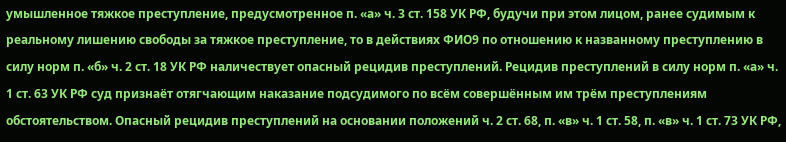умышленное тяжкое преступление, предусмотренное п. «а» ч. 3 ст. 158 УК РФ, будучи при этом лицом, ранее судимым к реальному лишению свободы за тяжкое преступление, то в действиях ФИО9 по отношению к названному преступлению в силу норм п. «б» ч. 2 ст. 18 УК РФ наличествует опасный рецидив преступлений. Рецидив преступлений в силу норм п. «а» ч. 1 ст. 63 УК РФ суд признаёт отягчающим наказание подсудимого по всём совершённым им трём преступлениям обстоятельством. Опасный рецидив преступлений на основании положений ч. 2 ст. 68, п. «в» ч. 1 ст. 58, п. «в» ч. 1 ст. 73 УК РФ,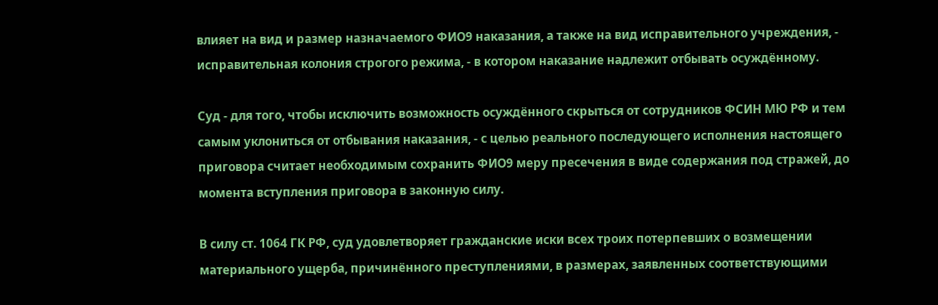влияет на вид и размер назначаемого ФИО9 наказания, а также на вид исправительного учреждения, - исправительная колония строгого режима, - в котором наказание надлежит отбывать осуждённому.

Суд - для того, чтобы исключить возможность осуждённого скрыться от сотрудников ФСИН МЮ РФ и тем самым уклониться от отбывания наказания, - с целью реального последующего исполнения настоящего приговора считает необходимым сохранить ФИО9 меру пресечения в виде содержания под стражей, до момента вступления приговора в законную силу.

В силу ст. 1064 ГК РФ, суд удовлетворяет гражданские иски всех троих потерпевших о возмещении материального ущерба, причинённого преступлениями, в размерах, заявленных соответствующими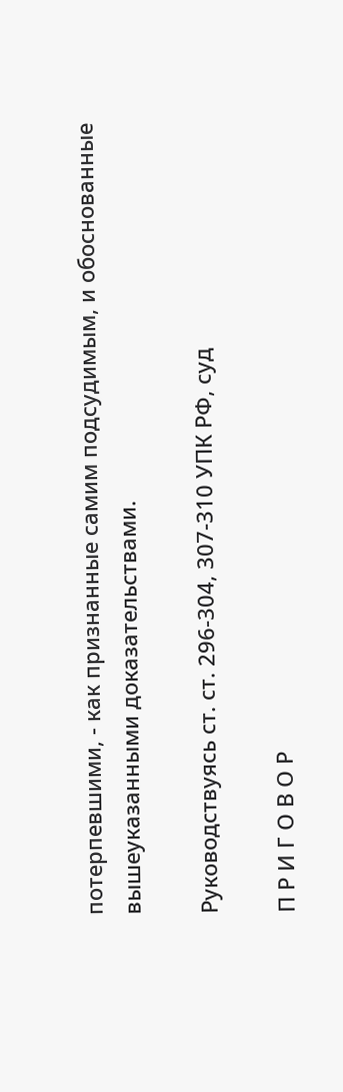потерпевшими, - как признанные самим подсудимым, и обоснованные вышеуказанными доказательствами.

Руководствуясь ст. ст. 296-304, 307-310 УПК РФ, суд

П Р И Г О В О Р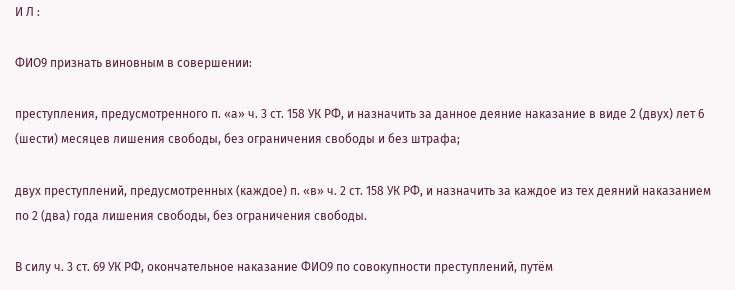И Л :

ФИО9 признать виновным в совершении:

преступления, предусмотренного п. «а» ч. 3 ст. 158 УК РФ, и назначить за данное деяние наказание в виде 2 (двух) лет 6 (шести) месяцев лишения свободы, без ограничения свободы и без штрафа;

двух преступлений, предусмотренных (каждое) п. «в» ч. 2 ст. 158 УК РФ, и назначить за каждое из тех деяний наказанием по 2 (два) года лишения свободы, без ограничения свободы.

В силу ч. 3 ст. 69 УК РФ, окончательное наказание ФИО9 по совокупности преступлений, путём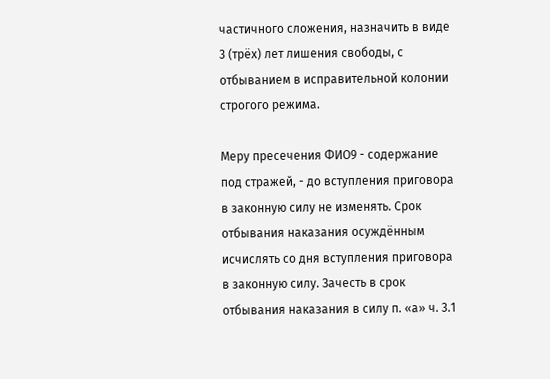частичного сложения, назначить в виде 3 (трёх) лет лишения свободы, с отбыванием в исправительной колонии строгого режима.

Меру пресечения ФИО9 - содержание под стражей, - до вступления приговора в законную силу не изменять. Срок отбывания наказания осуждённым исчислять со дня вступления приговора в законную силу. Зачесть в срок отбывания наказания в силу п. «а» ч. 3.1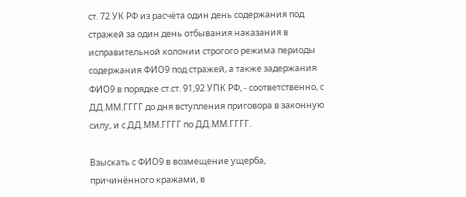ст. 72 УК РФ из расчёта один день содержания под стражей за один день отбывания наказания в исправительной колонии строгого режима периоды содержания ФИО9 под стражей, а также задержания ФИО9 в порядке ст.ст. 91,92 УПК РФ, - соответственно, с ДД.ММ.ГГГГ до дня вступления приговора в законную силу, и с ДД.ММ.ГГГГ по ДД.ММ.ГГГГ.

Взыскать с ФИО9 в возмещение ущерба, причинённого кражами, в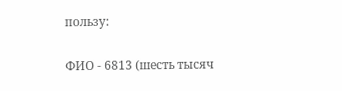пользу:

ФИО - 6813 (шесть тысяч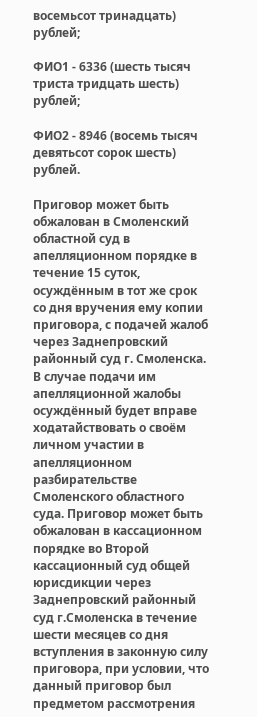восемьсот тринадцать) рублей;

ФИО1 - 6336 (шесть тысяч триста тридцать шесть) рублей;

ФИО2 - 8946 (восемь тысяч девятьсот сорок шесть) рублей.

Приговор может быть обжалован в Смоленский областной суд в апелляционном порядке в течение 15 суток, осуждённым в тот же срок со дня вручения ему копии приговора, с подачей жалоб через Заднепровский районный суд г. Смоленска. В случае подачи им апелляционной жалобы осуждённый будет вправе ходатайствовать о своём личном участии в апелляционном разбирательстве Смоленского областного суда. Приговор может быть обжалован в кассационном порядке во Второй кассационный суд общей юрисдикции через Заднепровский районный суд г.Смоленска в течение шести месяцев со дня вступления в законную силу приговора, при условии, что данный приговор был предметом рассмотрения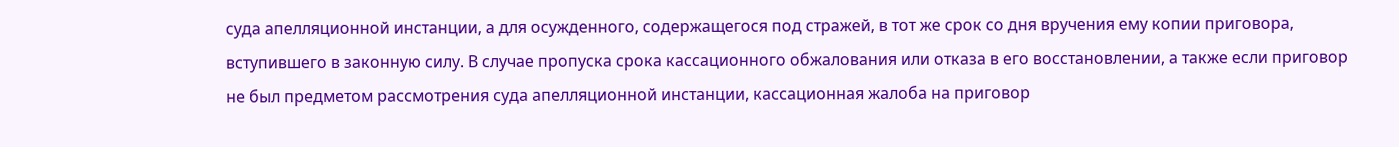суда апелляционной инстанции, а для осужденного, содержащегося под стражей, в тот же срок со дня вручения ему копии приговора, вступившего в законную силу. В случае пропуска срока кассационного обжалования или отказа в его восстановлении, а также если приговор не был предметом рассмотрения суда апелляционной инстанции, кассационная жалоба на приговор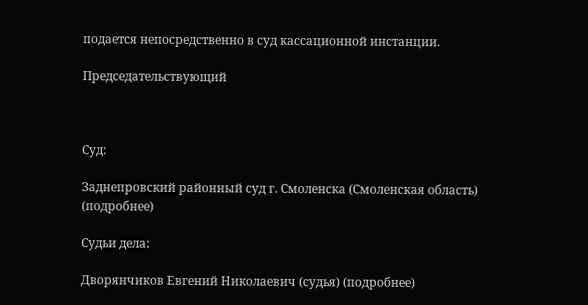подается непосредственно в суд кассационной инстанции.

Председательствующий



Суд:

Заднепровский районный суд г. Смоленска (Смоленская область) (подробнее)

Судьи дела:

Дворянчиков Евгений Николаевич (судья) (подробнее)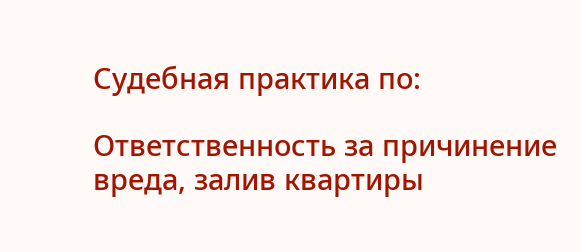Судебная практика по:

Ответственность за причинение вреда, залив квартиры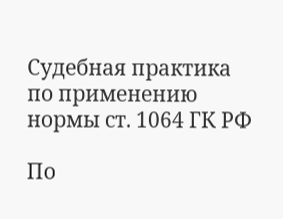Судебная практика по применению нормы ст. 1064 ГК РФ

По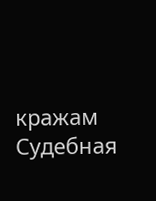кражам
Судебная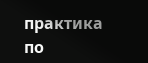практика по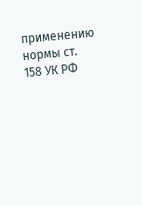применению нормы ст. 158 УК РФ